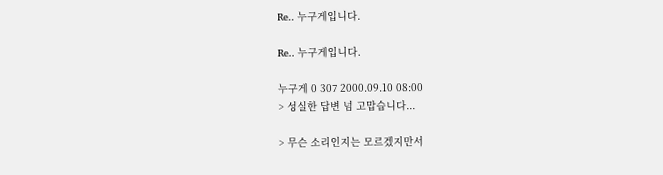Re.. 누구게입니다.

Re.. 누구게입니다.

누구게 0 307 2000.09.10 08:00
> 성실한 답변 넘 고맙습니다...

> 무슨 소리인지는 모르겠지만서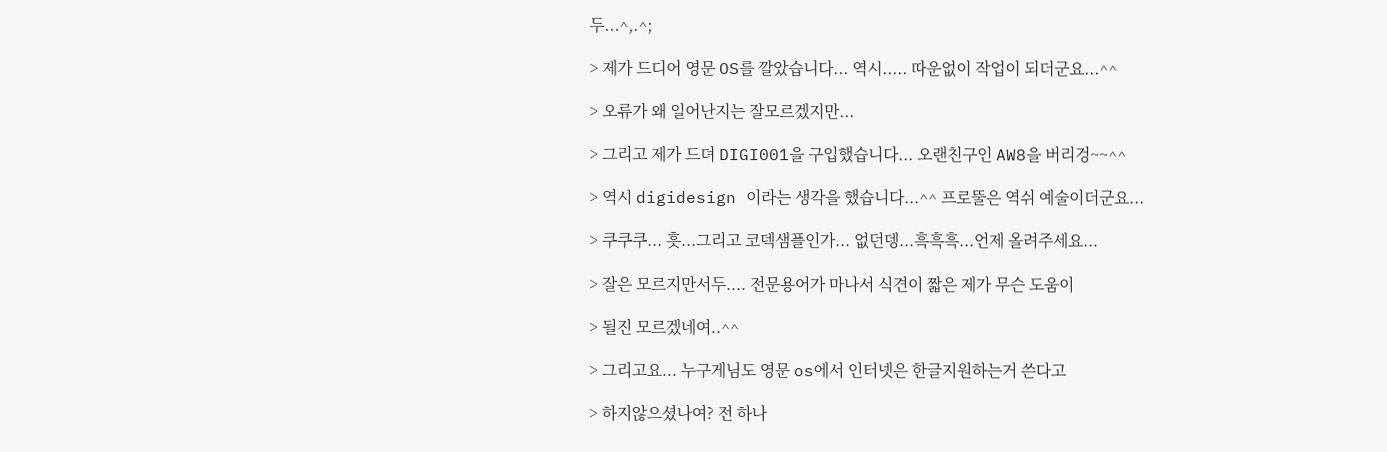두...^,.^;

> 제가 드디어 영문 OS를 깔았습니다... 역시..... 따운없이 작업이 되더군요...^^

> 오류가 왜 일어난지는 잘모르겠지만...

> 그리고 제가 드뎌 DIGI001을 구입했습니다... 오랜친구인 AW8을 버리겅~~^^

> 역시 digidesign 이라는 생각을 했습니다...^^ 프로뚤은 역쉬 예술이더군요...

> 쿠쿠쿠... 흣...그리고 코덱샘플인가... 없던뎅...흑흑흑...언제 올려주세요...

> 잘은 모르지만서두.... 전문용어가 마나서 식견이 짧은 제가 무슨 도움이

> 될진 모르겠네여..^^

> 그리고요... 누구게님도 영문 os에서 인터넷은 한글지원하는거 쓴다고

> 하지않으셨나여? 전 하나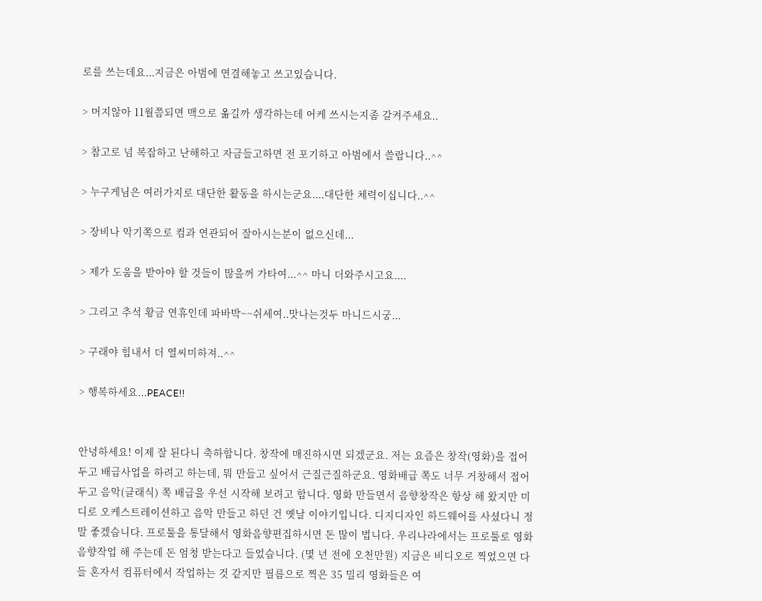로를 쓰는데요...지금은 아범에 연결해놓고 쓰고있습니다.

> 머지않아 11월쯤되면 맥으로 옮길까 생각하는데 어케 쓰시는지좀 갈켜주세요..

> 참고로 넘 복잡하고 난해하고 자금들고하면 전 포기하고 아범에서 쓸랍니다..^^

> 누구게님은 여러가지로 대단한 활동을 하시는군요....대단한 체력이십니다..^^

> 장비나 악기쪽으로 컴과 연관되어 잘아시는분이 없으신데...

> 제가 도움을 받아야 할 것들이 많을꺼 가타여...^^ 마니 더와주시고요....

> 그리고 추석 황금 연휴인데 파바박~~쉬세여..맛나는것두 마니드시궁...

> 구래야 힘내서 더 열씨미하져..^^

> 행복하세요...PEACE!!


안녕하세요! 이제 잘 된다니 축하합니다. 창작에 매진하시면 되겠군요. 저는 요즘은 창작(영화)을 접어 두고 배급사업을 하려고 하는데, 뭐 만들고 싶어서 근질근질하군요. 영화배급 쪽도 너무 거창해서 접어두고 음악(클래식) 쪽 배급을 우선 시작해 보려고 합니다. 영화 만들면서 음향창작은 항상 해 왔지만 미디로 오케스트레이션하고 음악 만들고 하던 건 옛날 이야기입니다. 디지디자인 하드웨어를 사셨다니 정말 좋겠습니다. 프로툴을 통달해서 영화음향편집하시면 돈 많이 법니다. 우리나라에서는 프로툴로 영화음향작업 해 주는데 돈 엄청 받는다고 들었습니다. (몇 년 전에 오천만원) 지금은 비디오로 찍었으면 다들 혼자서 컴퓨터에서 작업하는 것 같지만 필름으로 찍은 35 밀리 영화들은 여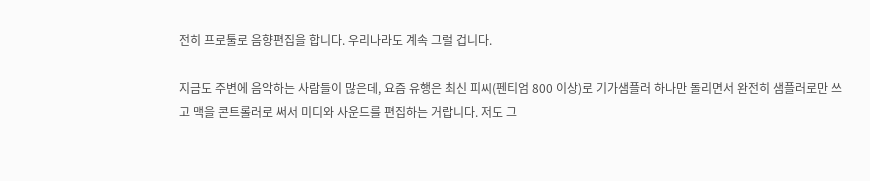전히 프로툴로 음향편집을 합니다. 우리나라도 계속 그럴 겁니다.

지금도 주변에 음악하는 사람들이 많은데, 요즘 유행은 최신 피씨(펜티엄 800 이상)로 기가샘플러 하나만 돌리면서 완전히 샘플러로만 쓰고 맥을 콘트롤러로 써서 미디와 사운드를 편집하는 거랍니다. 저도 그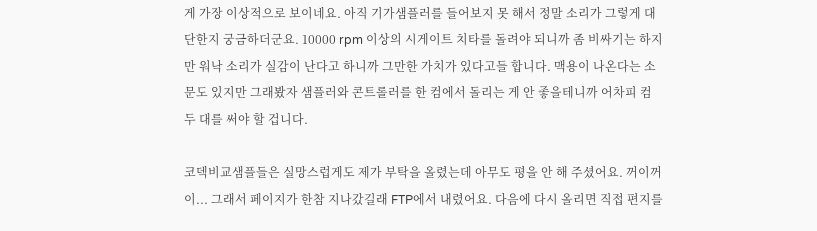게 가장 이상적으로 보이네요. 아직 기가샘플러를 들어보지 못 해서 정말 소리가 그렇게 대단한지 궁금하더군요. 10000 rpm 이상의 시게이트 치타를 돌려야 되니까 좀 비싸기는 하지만 워낙 소리가 실감이 난다고 하니까 그만한 가치가 있다고들 합니다. 맥용이 나온다는 소문도 있지만 그래봤자 샘플러와 콘트롤러를 한 컴에서 돌리는 게 안 좋을테니까 어차피 컴 두 대를 써야 할 겁니다.

코덱비교샘플들은 실망스럽게도 제가 부탁을 올렸는데 아무도 평을 안 해 주셨어요. 꺼이꺼이... 그래서 페이지가 한참 지나갔길래 FTP에서 내렸어요. 다음에 다시 올리면 직접 편지를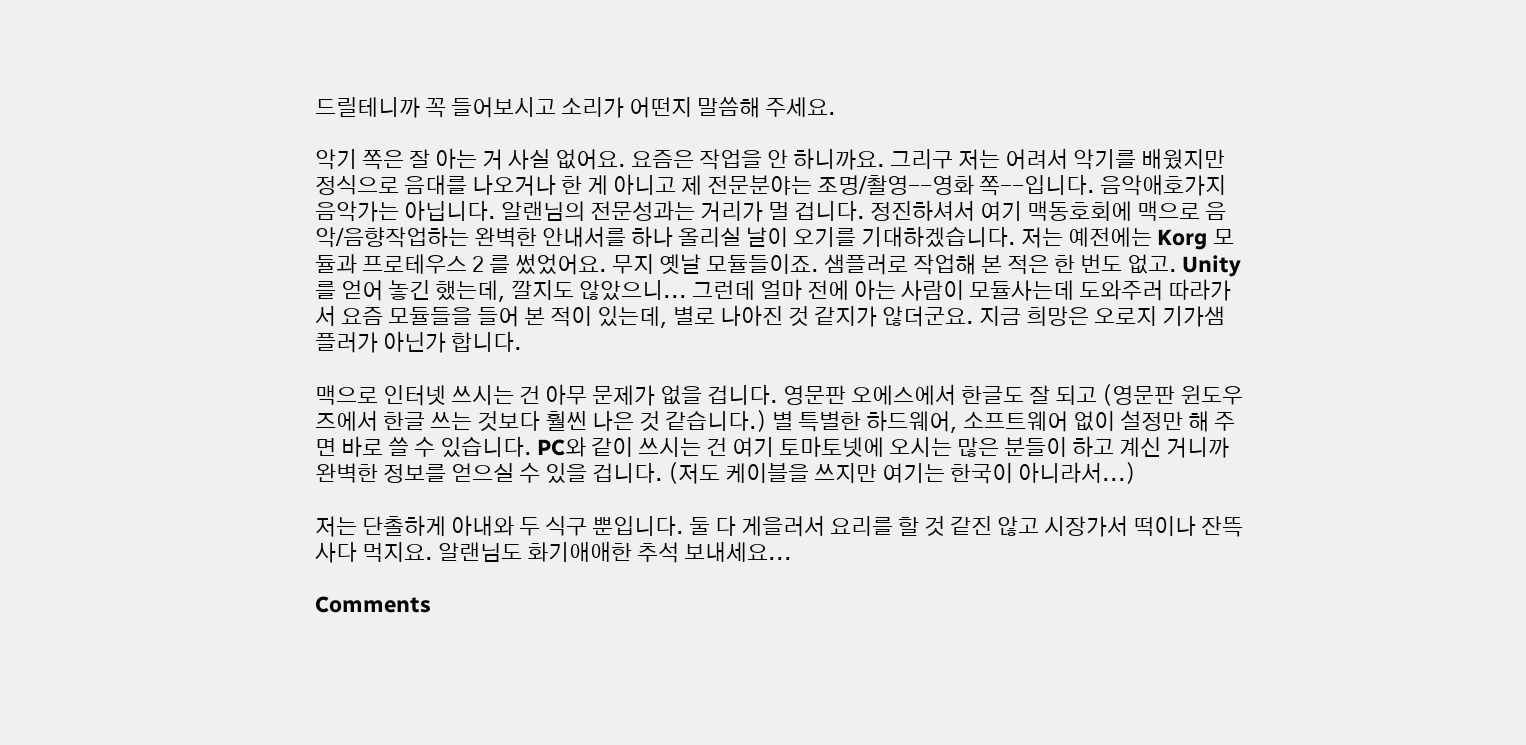드릴테니까 꼭 들어보시고 소리가 어떤지 말씀해 주세요.

악기 쪽은 잘 아는 거 사실 없어요. 요즘은 작업을 안 하니까요. 그리구 저는 어려서 악기를 배웠지만 정식으로 음대를 나오거나 한 게 아니고 제 전문분야는 조명/촬영--영화 쪽--입니다. 음악애호가지 음악가는 아닙니다. 알랜님의 전문성과는 거리가 멀 겁니다. 정진하셔서 여기 맥동호회에 맥으로 음악/음향작업하는 완벽한 안내서를 하나 올리실 날이 오기를 기대하겠습니다. 저는 예전에는 Korg 모듈과 프로테우스 2 를 썼었어요. 무지 옛날 모듈들이죠. 샘플러로 작업해 본 적은 한 번도 없고. Unity를 얻어 놓긴 했는데, 깔지도 않았으니... 그런데 얼마 전에 아는 사람이 모듈사는데 도와주러 따라가서 요즘 모듈들을 들어 본 적이 있는데, 별로 나아진 것 같지가 않더군요. 지금 희망은 오로지 기가샘플러가 아닌가 합니다.

맥으로 인터넷 쓰시는 건 아무 문제가 없을 겁니다. 영문판 오에스에서 한글도 잘 되고 (영문판 윈도우즈에서 한글 쓰는 것보다 훨씬 나은 것 같습니다.) 별 특별한 하드웨어, 소프트웨어 없이 설정만 해 주면 바로 쓸 수 있습니다. PC와 같이 쓰시는 건 여기 토마토넷에 오시는 많은 분들이 하고 계신 거니까 완벽한 정보를 얻으실 수 있을 겁니다. (저도 케이블을 쓰지만 여기는 한국이 아니라서...)

저는 단촐하게 아내와 두 식구 뿐입니다. 둘 다 게을러서 요리를 할 것 같진 않고 시장가서 떡이나 잔뜩 사다 먹지요. 알랜님도 화기애애한 추석 보내세요...

Comments